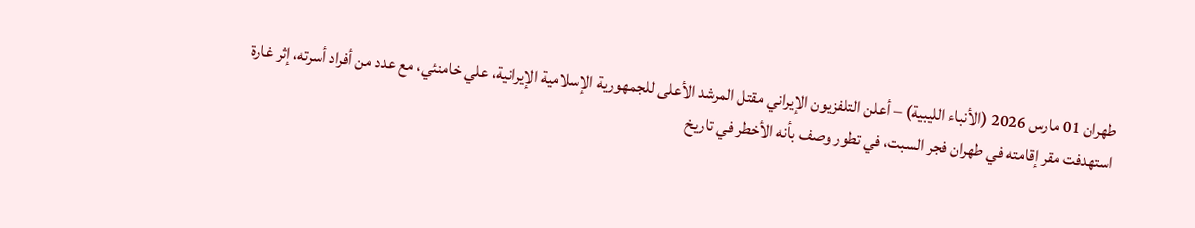طهران 01 مارس 2026 (الأنباء الليبية) – أعلن التلفزيون الإيراني مقتل المرشد الأعلى للجمهورية الإسلامية الإيرانية، علي خامنئي، مع عدد من أفراد أسرته، إثر غارة استهدفت مقر إقامته في طهران فجر السبت، في تطور وصف بأنه الأخطر في تاريخ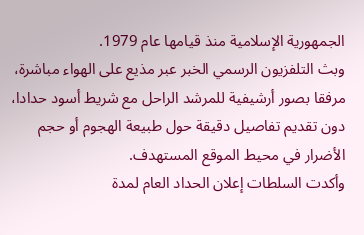الجمهورية الإسلامية منذ قيامها عام 1979.
وبث التلفزيون الرسمي الخبر عبر مذيع على الهواء مباشرة، مرفقا بصور أرشيفية للمرشد الراحل مع شريط أسود حدادا، دون تقديم تفاصيل دقيقة حول طبيعة الهجوم أو حجم الأضرار في محيط الموقع المستهدف.
وأكدت السلطات إعلان الحداد العام لمدة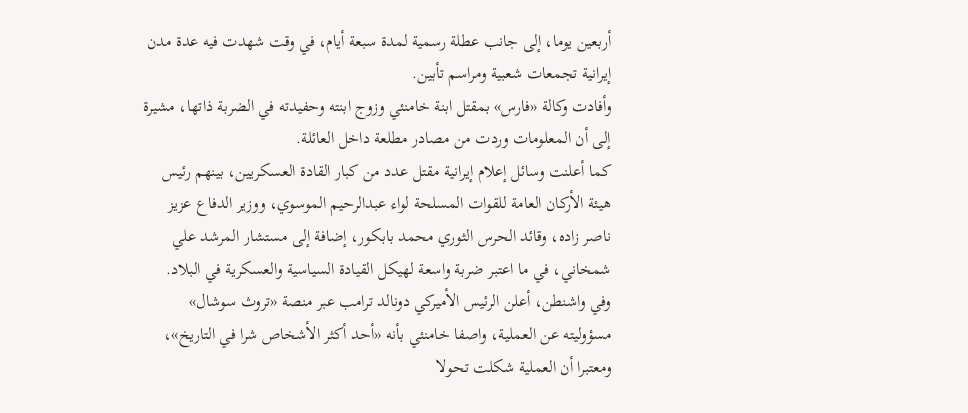أربعين يوما، إلى جانب عطلة رسمية لمدة سبعة أيام، في وقت شهدت فيه عدة مدن إيرانية تجمعات شعبية ومراسم تأبين.
وأفادت وكالة «فارس» بمقتل ابنة خامنئي وزوج ابنته وحفيدته في الضربة ذاتها، مشيرة إلى أن المعلومات وردت من مصادر مطلعة داخل العائلة.
كما أعلنت وسائل إعلام إيرانية مقتل عدد من كبار القادة العسكريين، بينهم رئيس هيئة الأركان العامة للقوات المسلحة لواء عبدالرحيم الموسوي، ووزير الدفاع عزيز ناصر زاده، وقائد الحرس الثوري محمد بابكور، إضافة إلى مستشار المرشد علي شمخاني، في ما اعتبر ضربة واسعة لهيكل القيادة السياسية والعسكرية في البلاد.
وفي واشنطن، أعلن الرئيس الأميركي دونالد ترامب عبر منصة «تروث سوشال» مسؤوليته عن العملية، واصفا خامنئي بأنه «أحد أكثر الأشخاص شرا في التاريخ»، ومعتبرا أن العملية شكلت تحولا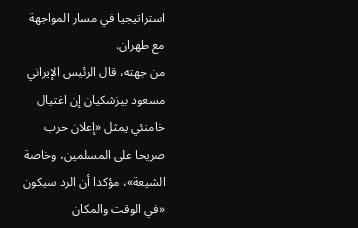استراتيجيا في مسار المواجهة مع طهران.
من جهته، قال الرئيس الإيراني مسعود بيزشكيان إن اغتيال خامنئي يمثل «إعلان حرب صريحا على المسلمين، وخاصة الشيعة»، مؤكدا أن الرد سيكون «في الوقت والمكان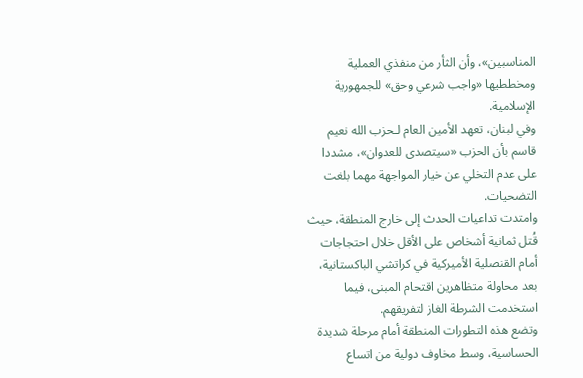المناسبين»، وأن الثأر من منفذي العملية ومخططيها «واجب شرعي وحق» للجمهورية الإسلامية.
وفي لبنان، تعهد الأمين العام لـحزب الله نعيم قاسم بأن الحزب «سيتصدى للعدوان»، مشددا على عدم التخلي عن خيار المواجهة مهما بلغت التضحيات.
وامتدت تداعيات الحدث إلى خارج المنطقة، حيث قُتل ثمانية أشخاص على الأقل خلال احتجاجات أمام القنصلية الأميركية في كراتشي الباكستانية، بعد محاولة متظاهرين اقتحام المبنى، فيما استخدمت الشرطة الغاز لتفريقهم.
وتضع هذه التطورات المنطقة أمام مرحلة شديدة الحساسية، وسط مخاوف دولية من اتساع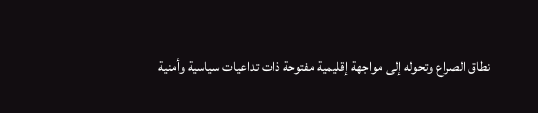نطاق الصراع وتحوله إلى مواجهة إقليمية مفتوحة ذات تداعيات سياسية وأمنية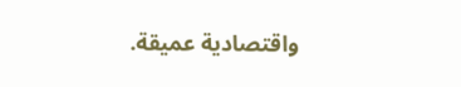واقتصادية عميقة.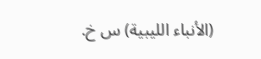(الأنباء الليبية) س خ.